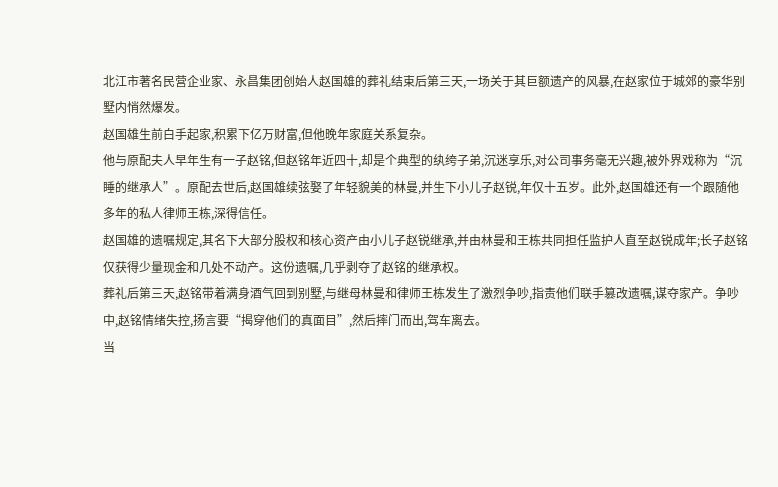北江市著名民营企业家、永昌集团创始人赵国雄的葬礼结束后第三天,一场关于其巨额遗产的风暴,在赵家位于城郊的豪华别墅内悄然爆发。
赵国雄生前白手起家,积累下亿万财富,但他晚年家庭关系复杂。
他与原配夫人早年生有一子赵铭,但赵铭年近四十,却是个典型的纨绔子弟,沉迷享乐,对公司事务毫无兴趣,被外界戏称为“沉睡的继承人”。原配去世后,赵国雄续弦娶了年轻貌美的林曼,并生下小儿子赵锐,年仅十五岁。此外,赵国雄还有一个跟随他多年的私人律师王栋,深得信任。
赵国雄的遗嘱规定,其名下大部分股权和核心资产由小儿子赵锐继承,并由林曼和王栋共同担任监护人直至赵锐成年;长子赵铭仅获得少量现金和几处不动产。这份遗嘱,几乎剥夺了赵铭的继承权。
葬礼后第三天,赵铭带着满身酒气回到别墅,与继母林曼和律师王栋发生了激烈争吵,指责他们联手篡改遗嘱,谋夺家产。争吵中,赵铭情绪失控,扬言要“揭穿他们的真面目”,然后摔门而出,驾车离去。
当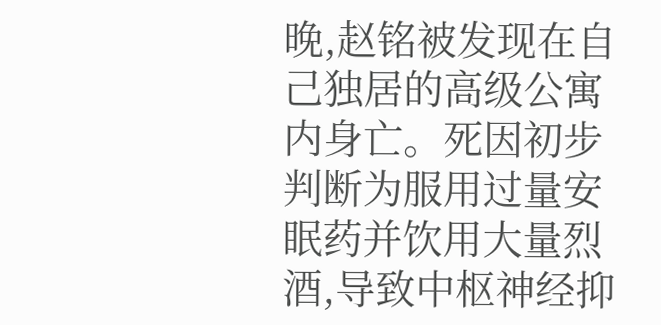晚,赵铭被发现在自己独居的高级公寓内身亡。死因初步判断为服用过量安眠药并饮用大量烈酒,导致中枢神经抑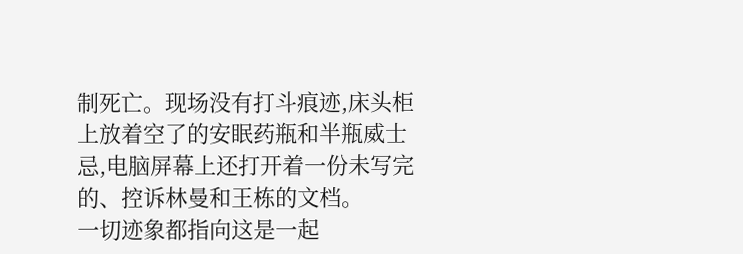制死亡。现场没有打斗痕迹,床头柜上放着空了的安眠药瓶和半瓶威士忌,电脑屏幕上还打开着一份未写完的、控诉林曼和王栋的文档。
一切迹象都指向这是一起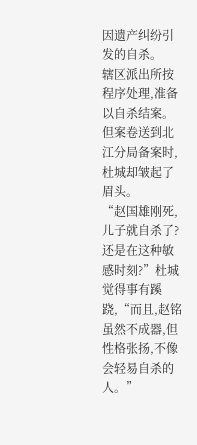因遗产纠纷引发的自杀。
辖区派出所按程序处理,准备以自杀结案。但案卷送到北江分局备案时,杜城却皱起了眉头。
“赵国雄刚死,儿子就自杀了?还是在这种敏感时刻?”杜城觉得事有蹊跷,“而且,赵铭虽然不成器,但性格张扬,不像会轻易自杀的人。”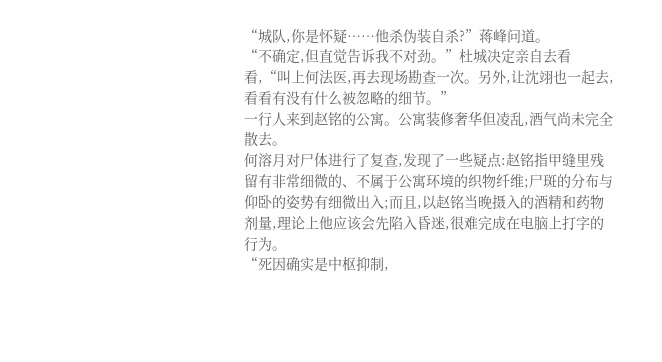“城队,你是怀疑……他杀伪装自杀?”蒋峰问道。
“不确定,但直觉告诉我不对劲。”杜城决定亲自去看看,“叫上何法医,再去现场勘查一次。另外,让沈翊也一起去,看看有没有什么被忽略的细节。”
一行人来到赵铭的公寓。公寓装修奢华但凌乱,酒气尚未完全散去。
何溶月对尸体进行了复查,发现了一些疑点:赵铭指甲缝里残留有非常细微的、不属于公寓环境的织物纤维;尸斑的分布与仰卧的姿势有细微出入;而且,以赵铭当晚摄入的酒精和药物剂量,理论上他应该会先陷入昏迷,很难完成在电脑上打字的行为。
“死因确实是中枢抑制,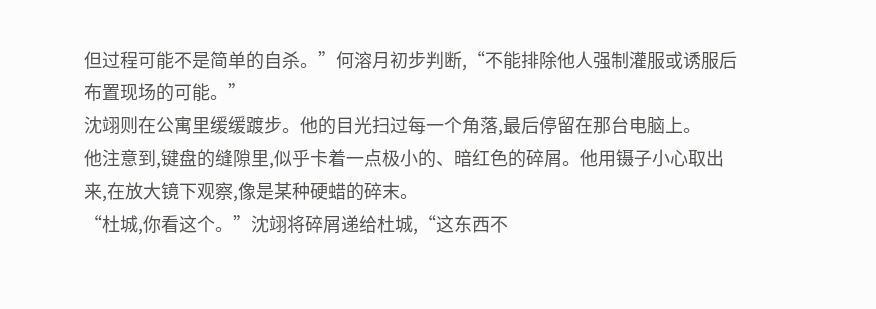但过程可能不是简单的自杀。”何溶月初步判断,“不能排除他人强制灌服或诱服后布置现场的可能。”
沈翊则在公寓里缓缓踱步。他的目光扫过每一个角落,最后停留在那台电脑上。
他注意到,键盘的缝隙里,似乎卡着一点极小的、暗红色的碎屑。他用镊子小心取出来,在放大镜下观察,像是某种硬蜡的碎末。
“杜城,你看这个。”沈翊将碎屑递给杜城,“这东西不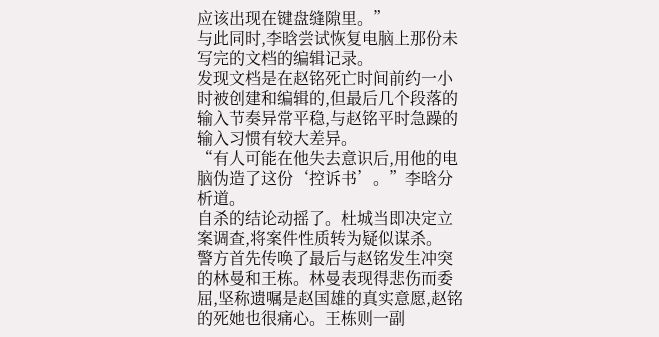应该出现在键盘缝隙里。”
与此同时,李晗尝试恢复电脑上那份未写完的文档的编辑记录。
发现文档是在赵铭死亡时间前约一小时被创建和编辑的,但最后几个段落的输入节奏异常平稳,与赵铭平时急躁的输入习惯有较大差异。
“有人可能在他失去意识后,用他的电脑伪造了这份‘控诉书’。”李晗分析道。
自杀的结论动摇了。杜城当即决定立案调查,将案件性质转为疑似谋杀。
警方首先传唤了最后与赵铭发生冲突的林曼和王栋。林曼表现得悲伤而委屈,坚称遗嘱是赵国雄的真实意愿,赵铭的死她也很痛心。王栋则一副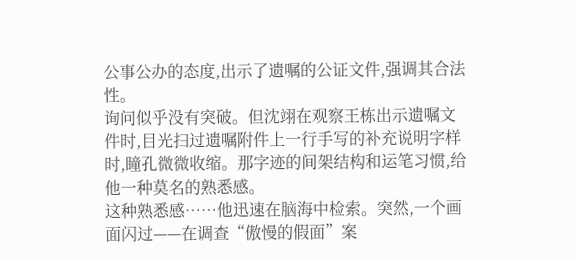公事公办的态度,出示了遗嘱的公证文件,强调其合法性。
询问似乎没有突破。但沈翊在观察王栋出示遗嘱文件时,目光扫过遗嘱附件上一行手写的补充说明字样时,瞳孔微微收缩。那字迹的间架结构和运笔习惯,给他一种莫名的熟悉感。
这种熟悉感……他迅速在脑海中检索。突然,一个画面闪过——在调查“傲慢的假面”案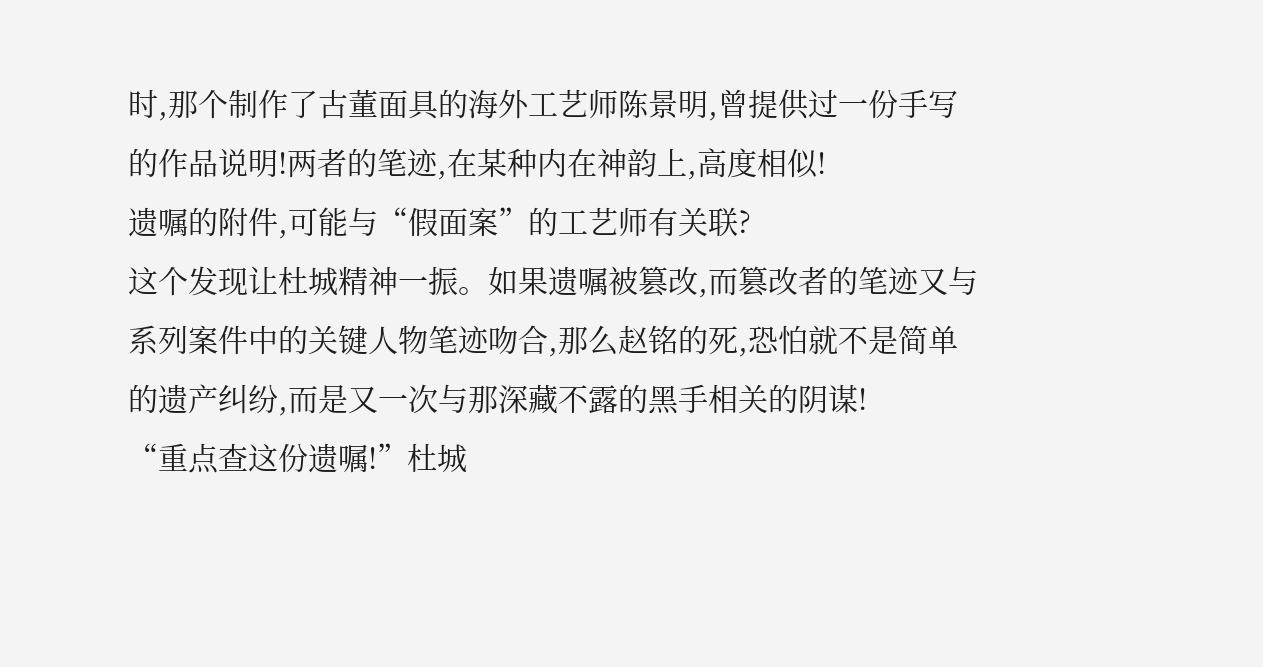时,那个制作了古董面具的海外工艺师陈景明,曾提供过一份手写的作品说明!两者的笔迹,在某种内在神韵上,高度相似!
遗嘱的附件,可能与“假面案”的工艺师有关联?
这个发现让杜城精神一振。如果遗嘱被篡改,而篡改者的笔迹又与系列案件中的关键人物笔迹吻合,那么赵铭的死,恐怕就不是简单的遗产纠纷,而是又一次与那深藏不露的黑手相关的阴谋!
“重点查这份遗嘱!”杜城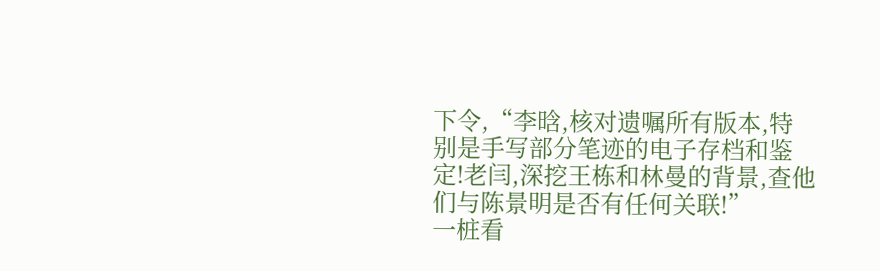下令,“李晗,核对遗嘱所有版本,特别是手写部分笔迹的电子存档和鉴定!老闫,深挖王栋和林曼的背景,查他们与陈景明是否有任何关联!”
一桩看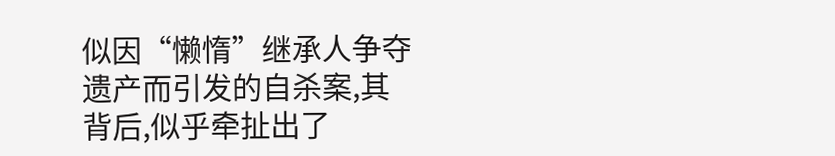似因“懒惰”继承人争夺遗产而引发的自杀案,其背后,似乎牵扯出了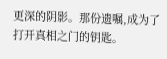更深的阴影。那份遗嘱,成为了打开真相之门的钥匙。